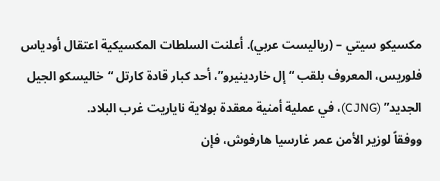مكسيكو سيتي – (رياليست عربي). أعلنت السلطات المكسيكية اعتقال أودياس فلوريس، المعروف بلقب “إل خاردينيرو”، أحد كبار قادة كارتل “خاليسكو الجيل الجديد” (CJNG)، في عملية أمنية معقدة بولاية ناياريت غرب البلاد.
ووفقاً لوزير الأمن عمر غارسيا هارفوش، فإن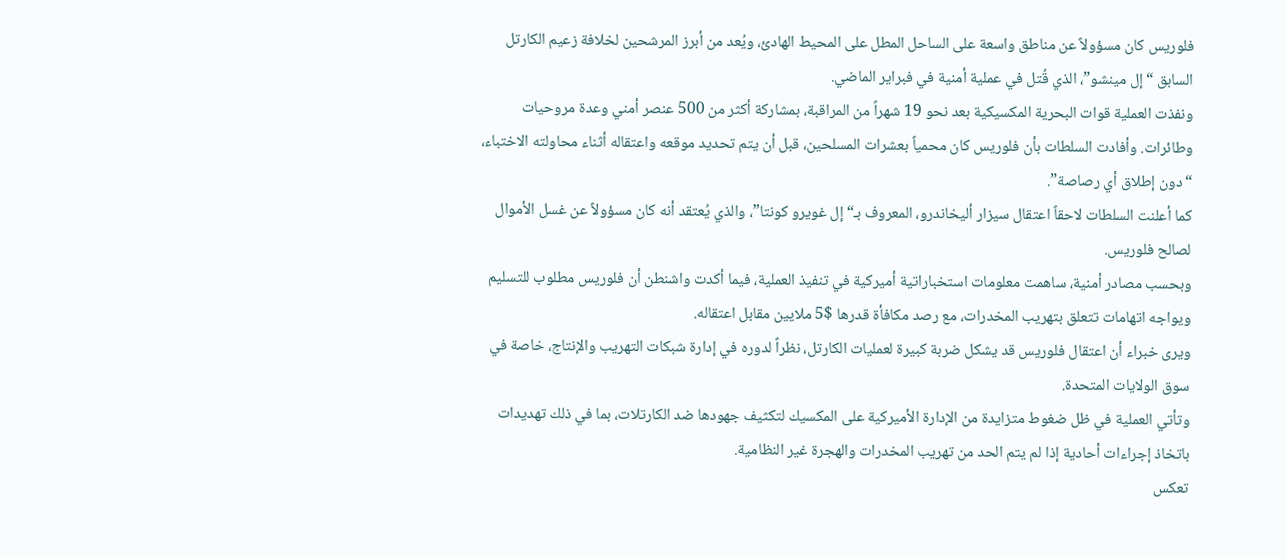فلوريس كان مسؤولاً عن مناطق واسعة على الساحل المطل على المحيط الهادئ، ويُعد من أبرز المرشحين لخلافة زعيم الكارتل السابق “إل مينشو”، الذي قُتل في عملية أمنية في فبراير الماضي.
ونفذت العملية قوات البحرية المكسيكية بعد نحو 19 شهراً من المراقبة، بمشاركة أكثر من 500 عنصر أمني وعدة مروحيات وطائرات. وأفادت السلطات بأن فلوريس كان محمياً بعشرات المسلحين، قبل أن يتم تحديد موقعه واعتقاله أثناء محاولته الاختباء، “دون إطلاق أي رصاصة”.
كما أعلنت السلطات لاحقاً اعتقال سيزار أليخاندرو، المعروف بـ“إل غويرو كونتا”، والذي يُعتقد أنه كان مسؤولاً عن غسل الأموال لصالح فلوريس.
وبحسب مصادر أمنية، ساهمت معلومات استخباراتية أميركية في تنفيذ العملية، فيما أكدت واشنطن أن فلوريس مطلوب للتسليم ويواجه اتهامات تتعلق بتهريب المخدرات، مع رصد مكافأة قدرها $5 ملايين مقابل اعتقاله.
ويرى خبراء أن اعتقال فلوريس قد يشكل ضربة كبيرة لعمليات الكارتل، نظراً لدوره في إدارة شبكات التهريب والإنتاج، خاصة في سوق الولايات المتحدة.
وتأتي العملية في ظل ضغوط متزايدة من الإدارة الأميركية على المكسيك لتكثيف جهودها ضد الكارتلات، بما في ذلك تهديدات باتخاذ إجراءات أحادية إذا لم يتم الحد من تهريب المخدرات والهجرة غير النظامية.
تعكس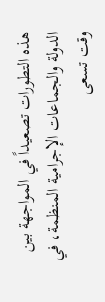هذه التطورات تصعيداً في المواجهة بين الدولة والجماعات الإجرامية المنظمة، في وقت تسعى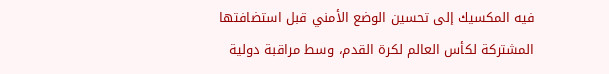فيه المكسيك إلى تحسين الوضع الأمني قبل استضافتها المشتركة لكأس العالم لكرة القدم، وسط مراقبة دولية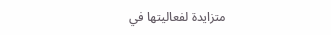متزايدة لفعاليتها في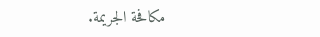مكافحة الجريمة.